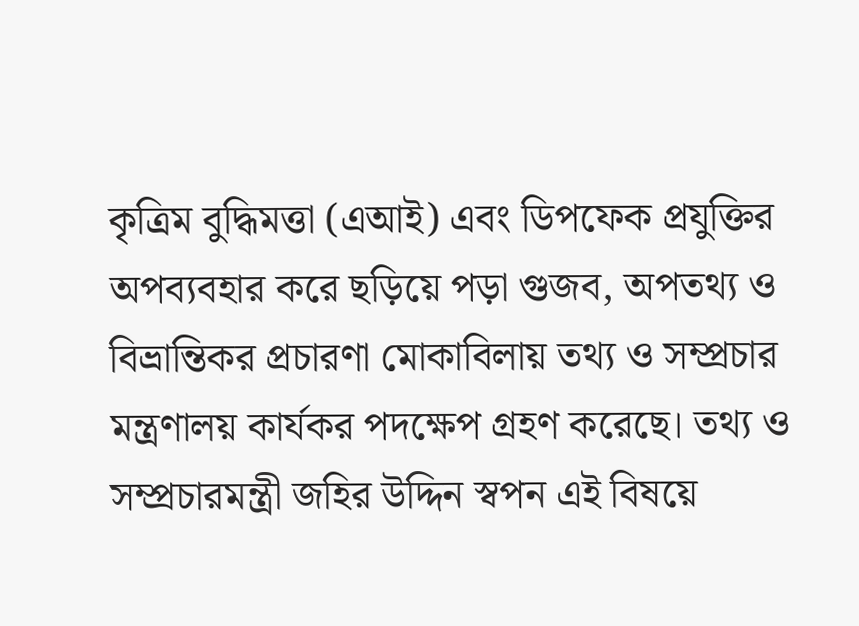কৃত্রিম বুদ্ধিমত্তা (এআই) এবং ডিপফেক প্রযুক্তির অপব্যবহার করে ছড়িয়ে পড়া গুজব, অপতথ্য ও বিভ্রান্তিকর প্রচারণা মোকাবিলায় তথ্য ও সম্প্রচার মন্ত্রণালয় কার্যকর পদক্ষেপ গ্রহণ করেছে। তথ্য ও সম্প্রচারমন্ত্রী জহির উদ্দিন স্বপন এই বিষয়ে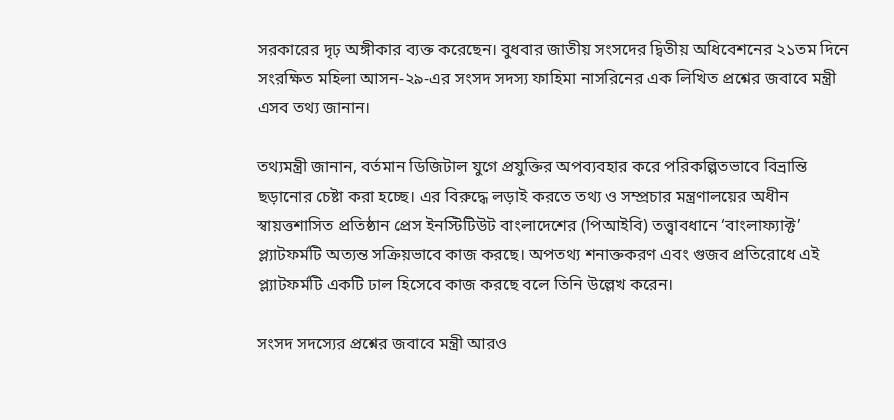সরকারের দৃঢ় অঙ্গীকার ব্যক্ত করেছেন। বুধবার জাতীয় সংসদের দ্বিতীয় অধিবেশনের ২১তম দিনে সংরক্ষিত মহিলা আসন-২৯-এর সংসদ সদস্য ফাহিমা নাসরিনের এক লিখিত প্রশ্নের জবাবে মন্ত্রী এসব তথ্য জানান।

তথ্যমন্ত্রী জানান, বর্তমান ডিজিটাল যুগে প্রযুক্তির অপব্যবহার করে পরিকল্পিতভাবে বিভ্রান্তি ছড়ানোর চেষ্টা করা হচ্ছে। এর বিরুদ্ধে লড়াই করতে তথ্য ও সম্প্রচার মন্ত্রণালয়ের অধীন স্বায়ত্তশাসিত প্রতিষ্ঠান প্রেস ইনস্টিটিউট বাংলাদেশের (পিআইবি) তত্ত্বাবধানে ‘বাংলাফ্যাক্ট’ প্ল্যাটফর্মটি অত্যন্ত সক্রিয়ভাবে কাজ করছে। অপতথ্য শনাক্তকরণ এবং গুজব প্রতিরোধে এই প্ল্যাটফর্মটি একটি ঢাল হিসেবে কাজ করছে বলে তিনি উল্লেখ করেন।

সংসদ সদস্যের প্রশ্নের জবাবে মন্ত্রী আরও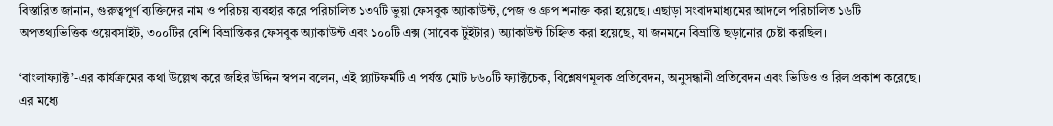বিস্তারিত জানান, গুরুত্বপূর্ণ ব্যক্তিদের নাম ও পরিচয় ব্যবহার করে পরিচালিত ১৩৭টি ভুয়া ফেসবুক অ্যাকাউন্ট, পেজ ও গ্রুপ শনাক্ত করা হয়েছে। এছাড়া সংবাদমাধ্যমের আদলে পরিচালিত ১৬টি অপতথ্যভিত্তিক ওয়েবসাইট, ৩০০টির বেশি বিভ্রান্তিকর ফেসবুক অ্যাকাউন্ট এবং ১০০টি এক্স (সাবেক টুইটার) অ্যাকাউন্ট চিহ্নিত করা হয়েছে, যা জনমনে বিভ্রান্তি ছড়ানোর চেষ্টা করছিল।

‘বাংলাফ্যাক্ট’-এর কার্যক্রমের কথা উল্লেখ করে জহির উদ্দিন স্বপন বলেন, এই প্ল্যাটফর্মটি এ পর্যন্ত মোট ৮৬০টি ফ্যাক্টচেক, বিশ্লেষণমূলক প্রতিবেদন, অনুসন্ধানী প্রতিবেদন এবং ভিডিও ও রিল প্রকাশ করেছে। এর মধ্যে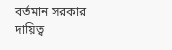বর্তমান সরকার দায়িত্ব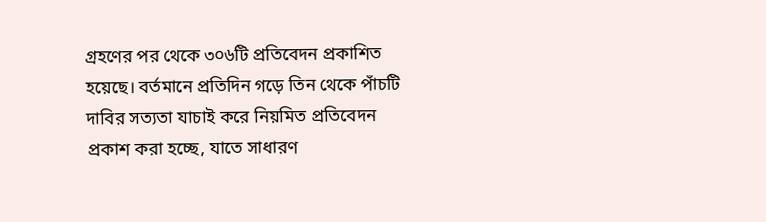গ্রহণের পর থেকে ৩০৬টি প্রতিবেদন প্রকাশিত হয়েছে। বর্তমানে প্রতিদিন গড়ে তিন থেকে পাঁচটি দাবির সত্যতা যাচাই করে নিয়মিত প্রতিবেদন প্রকাশ করা হচ্ছে, যাতে সাধারণ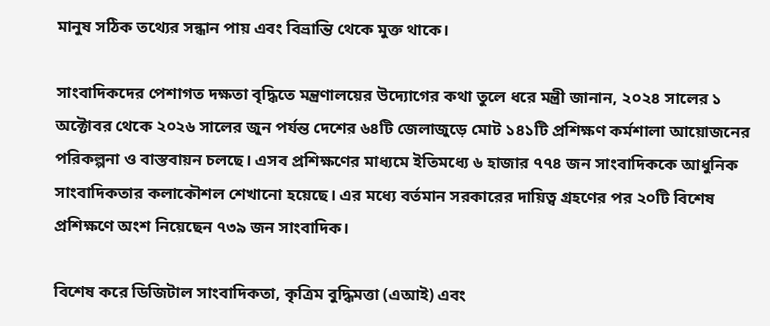মানুষ সঠিক তথ্যের সন্ধান পায় এবং বিভ্রান্তি থেকে মুক্ত থাকে।

সাংবাদিকদের পেশাগত দক্ষতা বৃদ্ধিতে মন্ত্রণালয়ের উদ্যোগের কথা তুলে ধরে মন্ত্রী জানান, ২০২৪ সালের ১ অক্টোবর থেকে ২০২৬ সালের জুন পর্যন্ত দেশের ৬৪টি জেলাজুড়ে মোট ১৪১টি প্রশিক্ষণ কর্মশালা আয়োজনের পরিকল্পনা ও বাস্তবায়ন চলছে। এসব প্রশিক্ষণের মাধ্যমে ইতিমধ্যে ৬ হাজার ৭৭৪ জন সাংবাদিককে আধুনিক সাংবাদিকতার কলাকৌশল শেখানো হয়েছে। এর মধ্যে বর্তমান সরকারের দায়িত্ব গ্রহণের পর ২০টি বিশেষ প্রশিক্ষণে অংশ নিয়েছেন ৭৩৯ জন সাংবাদিক।

বিশেষ করে ডিজিটাল সাংবাদিকতা, কৃত্রিম বুদ্ধিমত্তা (এআই) এবং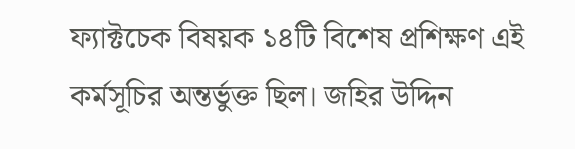ফ্যাক্টচেক বিষয়ক ১৪টি বিশেষ প্রশিক্ষণ এই কর্মসূচির অন্তর্ভুক্ত ছিল। জহির উদ্দিন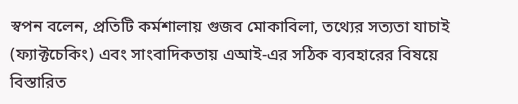স্বপন বলেন, প্রতিটি কর্মশালায় গুজব মোকাবিলা, তথ্যের সত্যতা যাচাই (ফ্যাক্টচেকিং) এবং সাংবাদিকতায় এআই-এর সঠিক ব্যবহারের বিষয়ে বিস্তারিত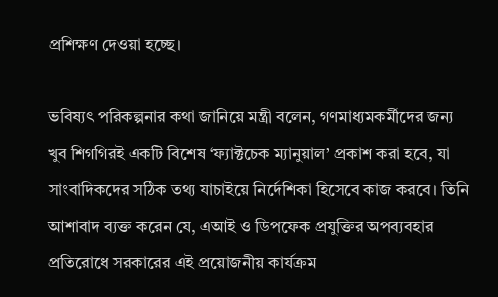প্রশিক্ষণ দেওয়া হচ্ছে।

ভবিষ্যৎ পরিকল্পনার কথা জানিয়ে মন্ত্রী বলেন, গণমাধ্যমকর্মীদের জন্য খুব শিগগিরই একটি বিশেষ ‘ফ্যাক্টচেক ম্যানুয়াল’ প্রকাশ করা হবে, যা সাংবাদিকদের সঠিক তথ্য যাচাইয়ে নির্দেশিকা হিসেবে কাজ করবে। তিনি আশাবাদ ব্যক্ত করেন যে, এআই ও ডিপফেক প্রযুক্তির অপব্যবহার প্রতিরোধে সরকারের এই প্রয়োজনীয় কার্যক্রম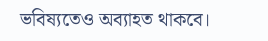ভবিষ্যতেও অব্যাহত থাকবে।